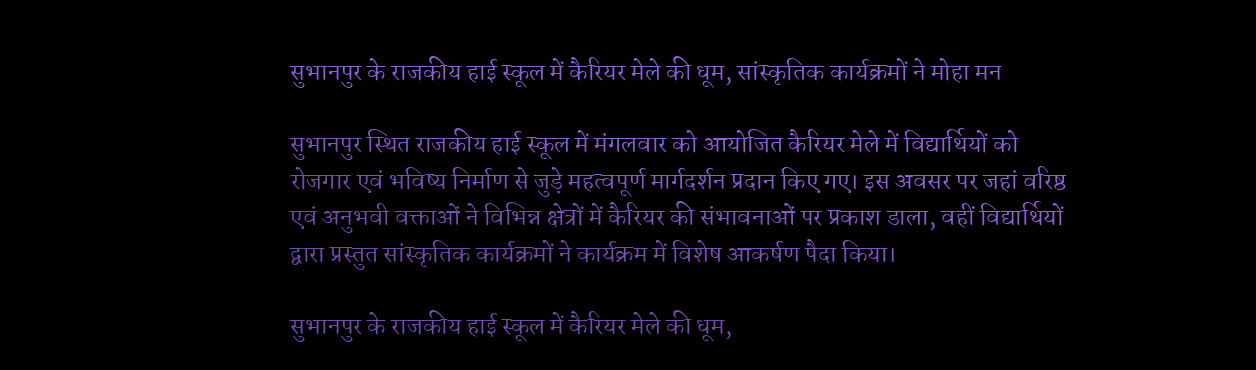सुभानपुर के राजकीय हाई स्कूल में कैरियर मेले की धूम, सांस्कृतिक कार्यक्रमों ने मोहा मन

सुभानपुर स्थित राजकीय हाई स्कूल में मंगलवार को आयोजित कैरियर मेले में विद्यार्थियों को रोजगार एवं भविष्य निर्माण से जुड़े महत्वपूर्ण मार्गदर्शन प्रदान किए गए। इस अवसर पर जहां वरिष्ठ एवं अनुभवी वक्ताओं ने विभिन्न क्षेत्रों में कैरियर की संभावनाओं पर प्रकाश डाला, वहीं विद्यार्थियों द्वारा प्रस्तुत सांस्कृतिक कार्यक्रमों ने कार्यक्रम में विशेष आकर्षण पैदा किया।

सुभानपुर के राजकीय हाई स्कूल में कैरियर मेले की धूम,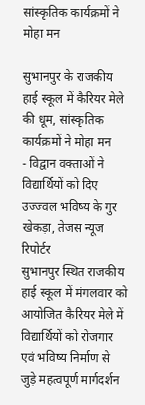सांस्कृतिक कार्यक्रमों ने मोहा मन

सुभानपुर के राजकीय हाई स्कूल में कैरियर मेले की धूम, सांस्कृतिक कार्यक्रमों ने मोहा मन
- विद्वान वक्ताओं ने विद्यार्थियों को दिए उज्ज्वल भविष्य के गुर
खेकड़ा, तेजस न्यूज रिपोर्टर
सुभानपुर स्थित राजकीय हाई स्कूल में मंगलवार को आयोजित कैरियर मेले में विद्यार्थियों को रोजगार एवं भविष्य निर्माण से जुड़े महत्वपूर्ण मार्गदर्शन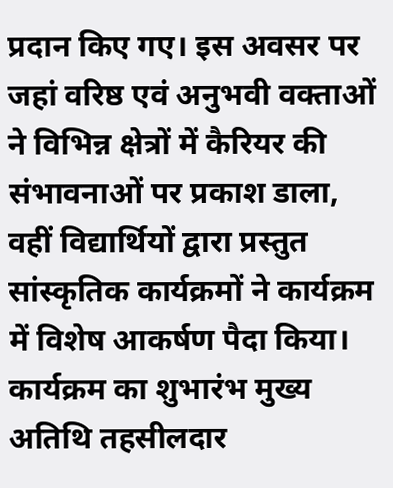प्रदान किए गए। इस अवसर पर जहां वरिष्ठ एवं अनुभवी वक्ताओं ने विभिन्न क्षेत्रों में कैरियर की संभावनाओं पर प्रकाश डाला, वहीं विद्यार्थियों द्वारा प्रस्तुत सांस्कृतिक कार्यक्रमों ने कार्यक्रम में विशेष आकर्षण पैदा किया।
कार्यक्रम का शुभारंभ मुख्य अतिथि तहसीलदार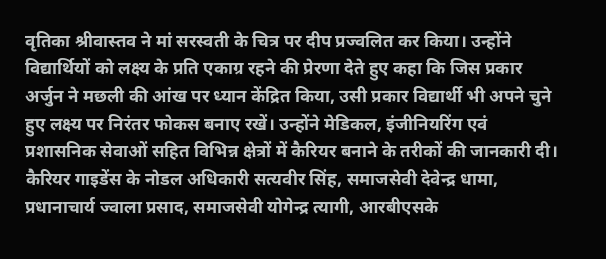वृतिका श्रीवास्तव ने मां सरस्वती के चित्र पर दीप प्रज्वलित कर किया। उन्होंने विद्यार्थियों को लक्ष्य के प्रति एकाग्र रहने की प्रेरणा देते हुए कहा कि जिस प्रकार अर्जुन ने मछली की आंख पर ध्यान केंद्रित किया, उसी प्रकार विद्यार्थी भी अपने चुने हुए लक्ष्य पर निरंतर फोकस बनाए रखें। उन्होंने मेडिकल, इंजीनियरिंग एवं प्रशासनिक सेवाओं सहित विभिन्न क्षेत्रों में कैरियर बनाने के तरीकों की जानकारी दी। कैरियर गाइडेंस के नोडल अधिकारी सत्यवीर सिंह, समाजसेवी देवेन्द्र धामा, प्रधानाचार्य ज्वाला प्रसाद, समाजसेवी योगेन्द्र त्यागी, आरबीएसके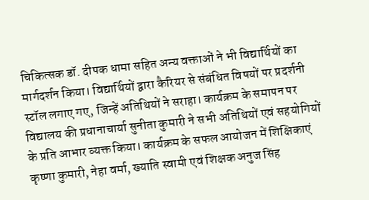चिकित्सक डॉ. दीपक धामा सहित अन्य वक्ताओं ने भी विद्यार्थियों का मार्गदर्शन किया। विद्यार्थियों द्वारा कैरियर से संबंधित विषयों पर प्रदर्शनी स्टॉल लगाए गए, जिन्हें अतिथियों ने सराहा। कार्यक्रम के समापन पर विद्यालय की प्रधानाचार्या सुनीता कुमारी ने सभी अतिथियों एवं सहयोगियों के प्रति आभार व्यक्त किया। कार्यक्रम के सफल आयोजन में शिक्षिकाएं कृष्णा कुमारी, नेहा वर्मा, ख्याति स्वामी एवं शिक्षक अनुज सिंह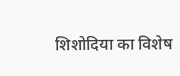शिशोदिया का विशेष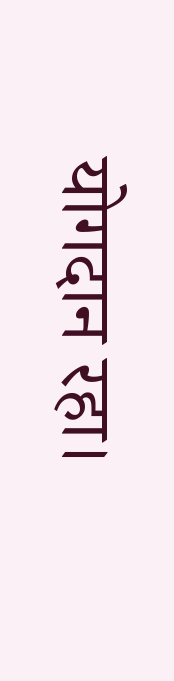योगदान रहा।